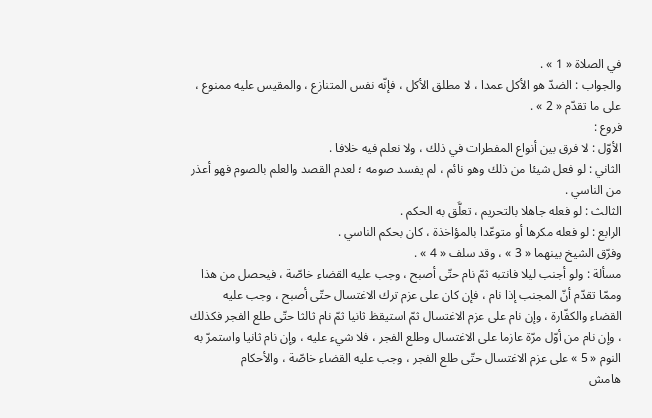في الصلاة « 1 » .
والجواب : الضدّ هو الأكل عمدا ، لا مطلق الأكل ، فإنّه نفس المتنازع ، والمقيس عليه ممنوع ، على ما تقدّم « 2 » .
فروع :
الأوّل : لا فرق بين أنواع المفطرات في ذلك ، ولا نعلم فيه خلافا .
الثاني : لو فعل شيئا من ذلك وهو نائم ، لم يفسد صومه ؛ لعدم القصد والعلم بالصوم فهو أعذر من الناسي .
الثالث : لو فعله جاهلا بالتحريم ، تعلَّق به الحكم .
الرابع : لو فعله مكرها أو متوعّدا بالمؤاخذة ، كان بحكم الناسي .
وفرّق الشيخ بينهما « 3 » ، وقد سلف « 4 » .
مسألة : ولو أجنب ليلا فانتبه ثمّ نام حتّى أصبح ، وجب عليه القضاء خاصّة ، فيحصل من هذا وممّا تقدّم أنّ المجنب إذا نام ، فإن كان على عزم ترك الاغتسال حتّى أصبح ، وجب عليه القضاء والكفّارة ، وإن نام على عزم الاغتسال ثمّ استيقظ ثانيا ثمّ نام ثالثا حتّى طلع الفجر فكذلك ، وإن نام من أوّل مرّة عازما على الاغتسال وطلع الفجر ، فلا شيء عليه ، وإن نام ثانيا واستمرّ به النوم « 5 » على عزم الاغتسال حتّى طلع الفجر ، وجب عليه القضاء خاصّة ، والأحكام
هامش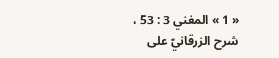« 1 » المغني 3 : 53 ، شرح الزرقانيّ على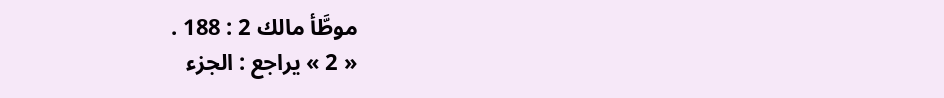موطَّأ مالك 2 : 188 .
« 2 » يراجع : الجزء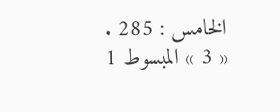الخامس : 285 .
« 3 » المبسوط 1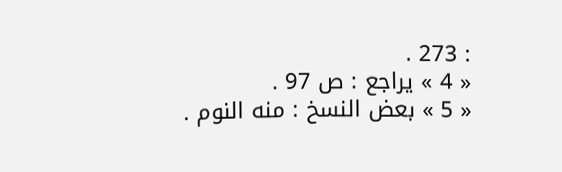: 273 .
« 4 » يراجع : ص 97 .
« 5 » بعض النسخ : منه النوم .